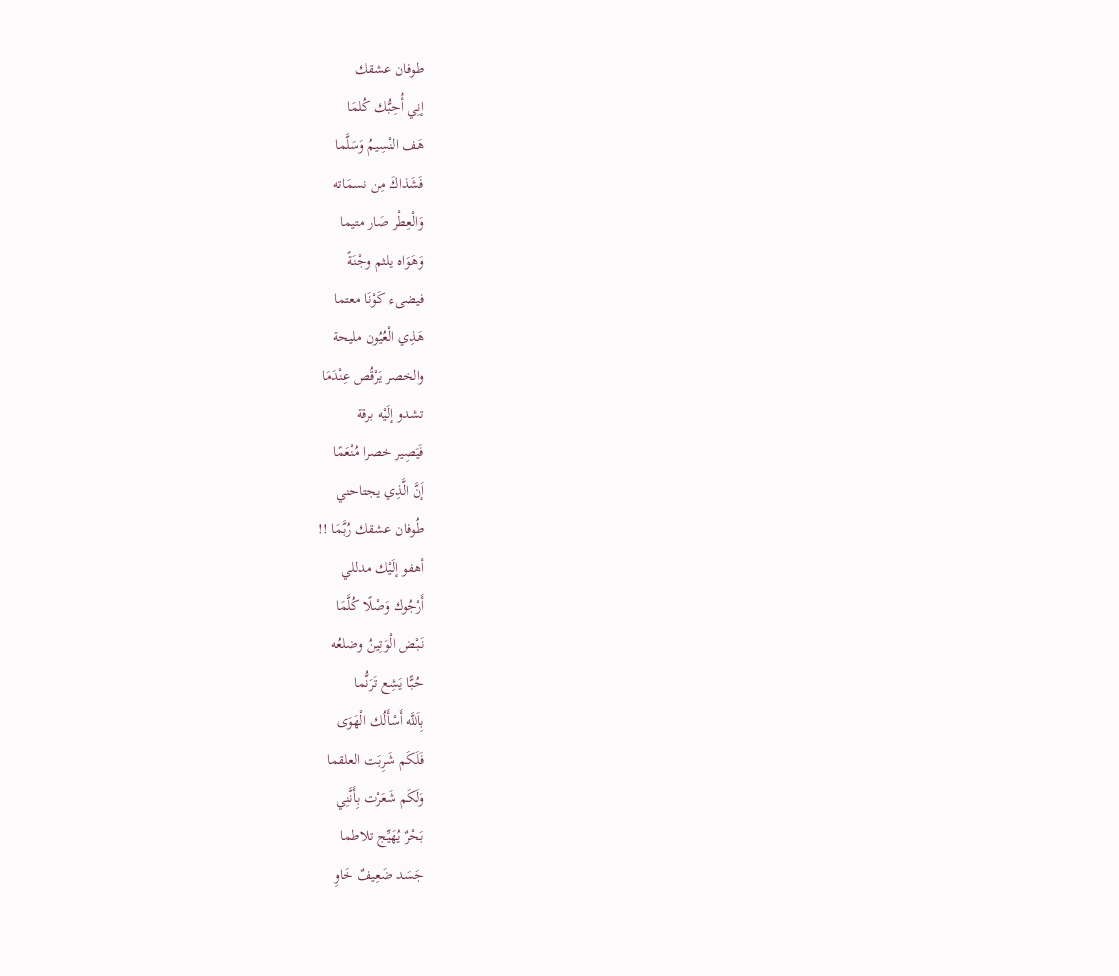طوفان عشقك
إنِي أُحِبُّك كُلمَا
هَف النْسِيمُ وَسَلَّما
فَشَذاكَ مِن نسمَاته
وَالْعِطْر صَار متيما
وَهَوَاه يلثم وجْنَةً
فيضىء كَوْنَا معتما
هَذِي الْعُيُون مليحة
والخصر يَرْقُص عِنْدَمَا
تشدو إلَيْه برقة
فَيَصِير خصرا مُنْعَمًا
إَنَّ الَّذِي يجتاحني
طُوفان عشقك رُبَّمَا !!
أهفو إلَيْك مدللي
أَرْجُوك وَصْلًا كُلَّمَا
نَبْض الْوَتِينُ وضلعُه
حُبًّا يَشِع تَرَنُّما
بِاَللَّه أَسْأَلُك الْهَوَى
فَلَكَم شَرِبَت العلقما
وَلَكَم شَعَرْت بِأَنَّنِي
بَحْرٌ يُهَيِّج تلاطما
جَسَد ضَعِيفٌ خَاوِ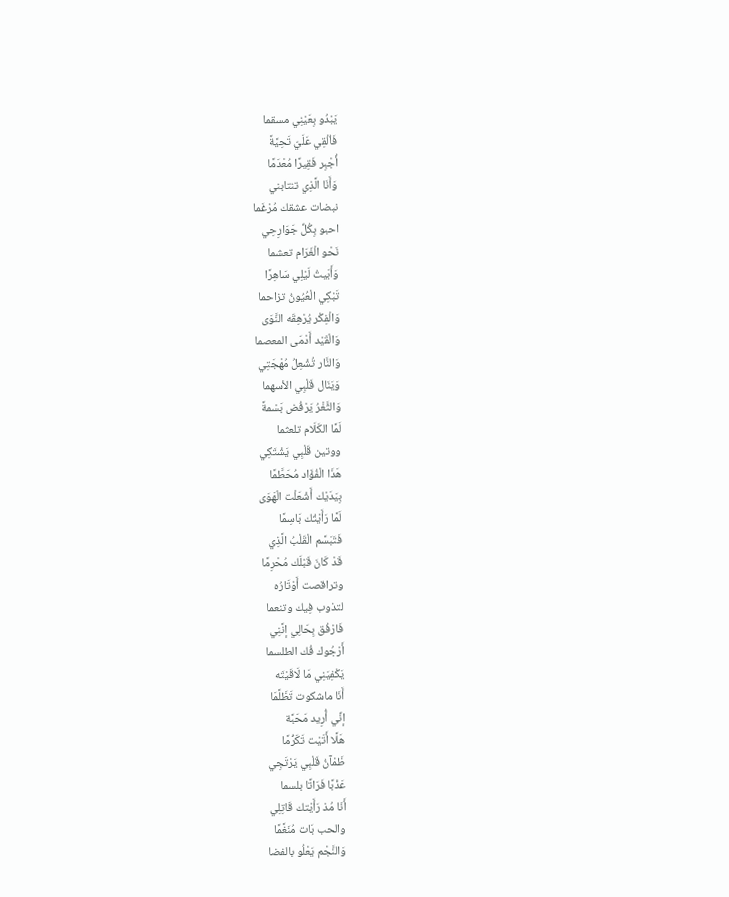يَبْدُو بِعَيْنِي مسقما
فَاُلْقِي عَلَيّ تَحِيَّةً
أُجْبِر فَقِيرًا مُعْدَمًا
وَأَنَا الَّذِي تنتابني
نبضات عشقك مُرْغَما
احبو بِكُلِّ جَوَارِحِي
نَحْو الْغَرَام تعشما
وَأَبَيتُ لَيْلِي سَاهِرًا
تَبْكِي الْعُيُونُ تزاحما
وَالْفِكْر يُرْهِقَه النَّوَى
وَالْقَيْد أَدْمَى المعصما
وَالنَّار تُشْعِلُ مُهْجَتِي
وَيَنَال قَلْبِي الأسهما
وَالثَّغْرُ يَرْفُض بَسْمةً
لَمَّا الكَلَام تلعثما
ووتين قَلْبِي يَشْتَكِي
هَذَا الْفُؤَاد مُحَطَّمًا
بِيَدَيْك أَشْعَلْت الْهَوَى
لَمَّا رَأَيْتُك بَاسِمًا
فَتَبَسَّم الْقَلْبُ الَّذِي
قَدْ كَانَ قَبْلَك مُحْرِمًا
وتراقصت أَوْتَارُه
لتذوب فِيك وتنعما
فَارْفُق بِحَالِي إنَّنِي
أَرْجُوك فُك الطلسما
يَكْفِيَنِي مَا لَاقَيْتَه
أَنَا ماشكوت تَظَلَّمَا
إنِّي أُرِيد مَحَبَّة
هَلَّا أَتَيْت تَكَرُّمًا
ظَمْآنُ قَلْبِي يَرْتَجِي
عَذْبًا فَرَاتًا بلسما
أَنَا مُذ رَأَيْتك قَاتِلِي
والحب بَات مُنَغَّمًا
وَالنَّجْم يَعْلُو بالفضا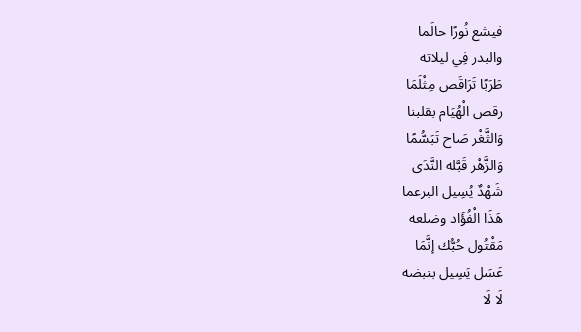فيشع نُورًا حالَما
والبدر فِي ليلاته
طَرَبًا تَرَاقَص مِثْلَمَا
رقص الْهُيَام بقلبنا
وَالثَّغْر صَاح تَبَسُّمًا
وَالزَّهْر قَبَّله النَّدَى
شَهْدٌ يُسِيل البرعما
هَذَا الْفُؤَاد وضلعه
مَقْتُول حُبُّك إنَّمَا
عَسَل يَسِيل بنبضه
لَا لَا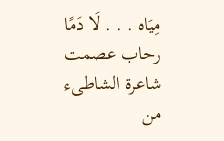مِيَاه . . . لَا دَمًا
رحاب عصمت
شاعرة الشاطىء
من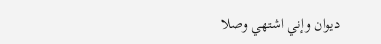ديوان وإني اشتهي وصلا